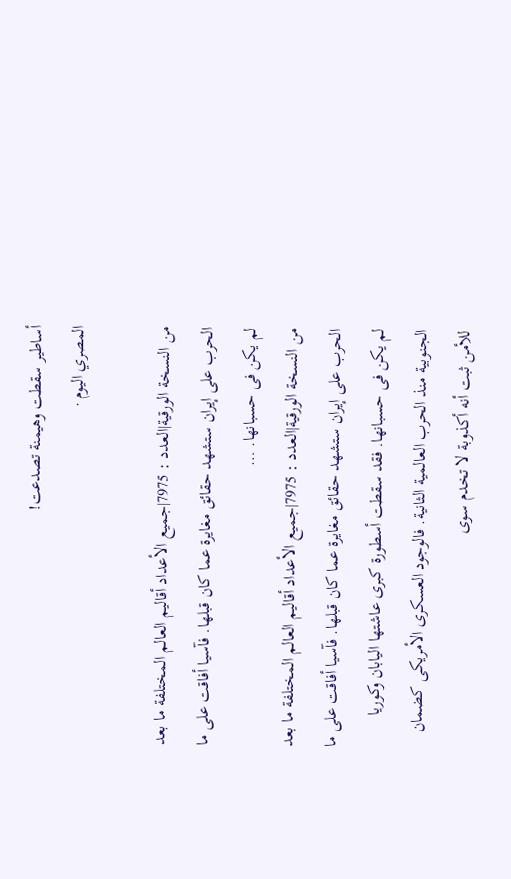أساطير سقطت وهيمنة تصدعت!
المصري اليوم ·

من النسخة الورقية|العدد : 7975|جميع الأعداد أقاليم العالم المختلفة ما بعد الحرب على إيران ستشهد حقائق مغايرة عما كان قبلها. فآسيا أفاقت على ما لم يكن فى حسبانها. …
من النسخة الورقية|العدد : 7975|جميع الأعداد أقاليم العالم المختلفة ما بعد الحرب على إيران ستشهد حقائق مغايرة عما كان قبلها. فآسيا أفاقت على ما لم يكن فى حسبانها. فقد سقطت أسطورة كبرى عاشتها اليابان وكوريا الجنوبية منذ الحرب العالمية الثانية. فالوجود العسكرى الأمريكى كضمان للأمن ثبت أنه أكذوبة لا تخدم سوى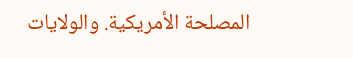المصلحة الأمريكية. والولايات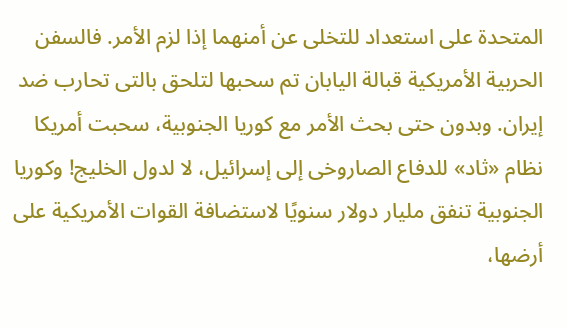المتحدة على استعداد للتخلى عن أمنهما إذا لزم الأمر. فالسفن الحربية الأمريكية قبالة اليابان تم سحبها لتلحق بالتى تحارب ضد إيران. وبدون حتى بحث الأمر مع كوريا الجنوبية، سحبت أمريكا نظام «ثاد» للدفاع الصاروخى إلى إسرائيل، لا لدول الخليج! وكوريا الجنوبية تنفق مليار دولار سنويًا لاستضافة القوات الأمريكية على أرضها،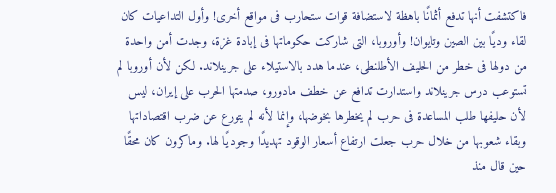فاكتشفت أنها تدفع أثمانًا باهظة لاستضافة قوات ستحارب فى مواقع أخرى! وأول التداعيات كان لقاء وديًا بين الصين وتايوان! وأوروبا، التى شاركت حكوماتها فى إبادة غزة، وجدت أمن واحدة من دولها فى خطر من الحليف الأطلنطى، عندما هدد بالاستيلاء على جرينلاند. لكن لأن أوروبا لم تستوعب درس جرينلاند واستدارت تدافع عن خطف مادورو، صدمتها الحرب على إيران، ليس لأن حليفها طلب المساعدة فى حرب لم يخطرها بخوضها، وإنما لأنه لم يتورع عن ضرب اقتصاداتها وبقاء شعوبها من خلال حرب جعلت ارتفاع أسعار الوقود تهديدًا وجوديًا لها. وماكرون كان محقًا حين قال منذ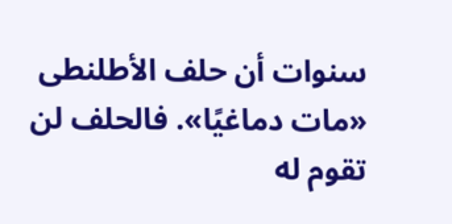سنوات أن حلف الأطلنطى «مات دماغيًا». فالحلف لن تقوم له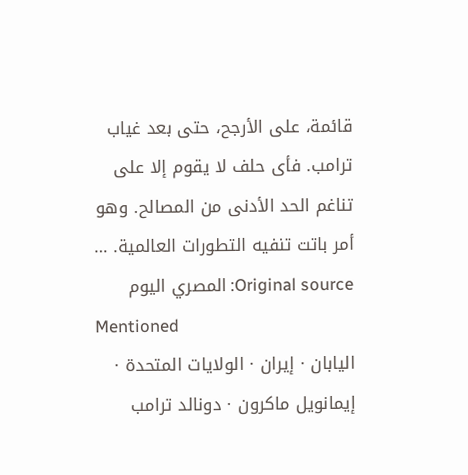قائمة، على الأرجح، حتى بعد غياب ترامب. فأى حلف لا يقوم إلا على تناغم الحد الأدنى من المصالح. وهو أمر باتت تنفيه التطورات العالمية. …
Original source: المصري اليوم
Mentioned
اليابان · إيران · الولايات المتحدة · إيمانويل ماكرون · دونالد ترامب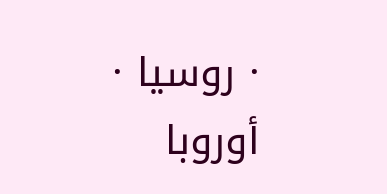· روسيا · أوروبا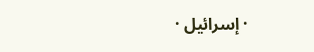· إسرائيل ·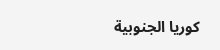كوريا الجنوبية